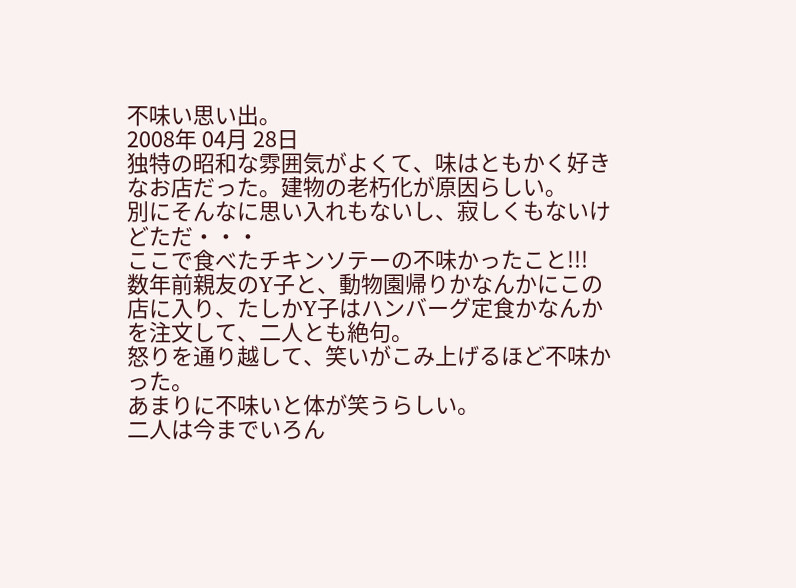不味い思い出。
2008年 04月 28日
独特の昭和な雰囲気がよくて、味はともかく好きなお店だった。建物の老朽化が原因らしい。
別にそんなに思い入れもないし、寂しくもないけどただ・・・
ここで食べたチキンソテーの不味かったこと!!!
数年前親友のY子と、動物園帰りかなんかにこの店に入り、たしかY子はハンバーグ定食かなんかを注文して、二人とも絶句。
怒りを通り越して、笑いがこみ上げるほど不味かった。
あまりに不味いと体が笑うらしい。
二人は今までいろん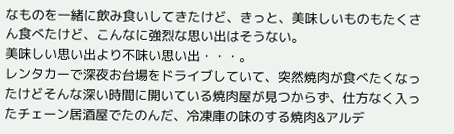なものを一緒に飲み食いしてきたけど、きっと、美味しいものもたくさん食べたけど、こんなに強烈な思い出はそうない。
美味しい思い出より不味い思い出・・・。
レンタカーで深夜お台場をドライブしていて、突然焼肉が食べたくなったけどそんな深い時間に開いている焼肉屋が見つからず、仕方なく入ったチェーン居酒屋でたのんだ、冷凍庫の味のする焼肉&アルデ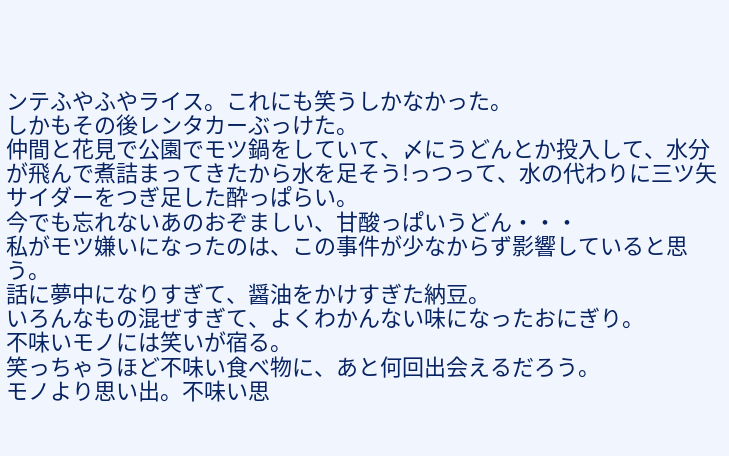ンテふやふやライス。これにも笑うしかなかった。
しかもその後レンタカーぶっけた。
仲間と花見で公園でモツ鍋をしていて、〆にうどんとか投入して、水分が飛んで煮詰まってきたから水を足そう!っつって、水の代わりに三ツ矢サイダーをつぎ足した酔っぱらい。
今でも忘れないあのおぞましい、甘酸っぱいうどん・・・
私がモツ嫌いになったのは、この事件が少なからず影響していると思う。
話に夢中になりすぎて、醤油をかけすぎた納豆。
いろんなもの混ぜすぎて、よくわかんない味になったおにぎり。
不味いモノには笑いが宿る。
笑っちゃうほど不味い食べ物に、あと何回出会えるだろう。
モノより思い出。不味い思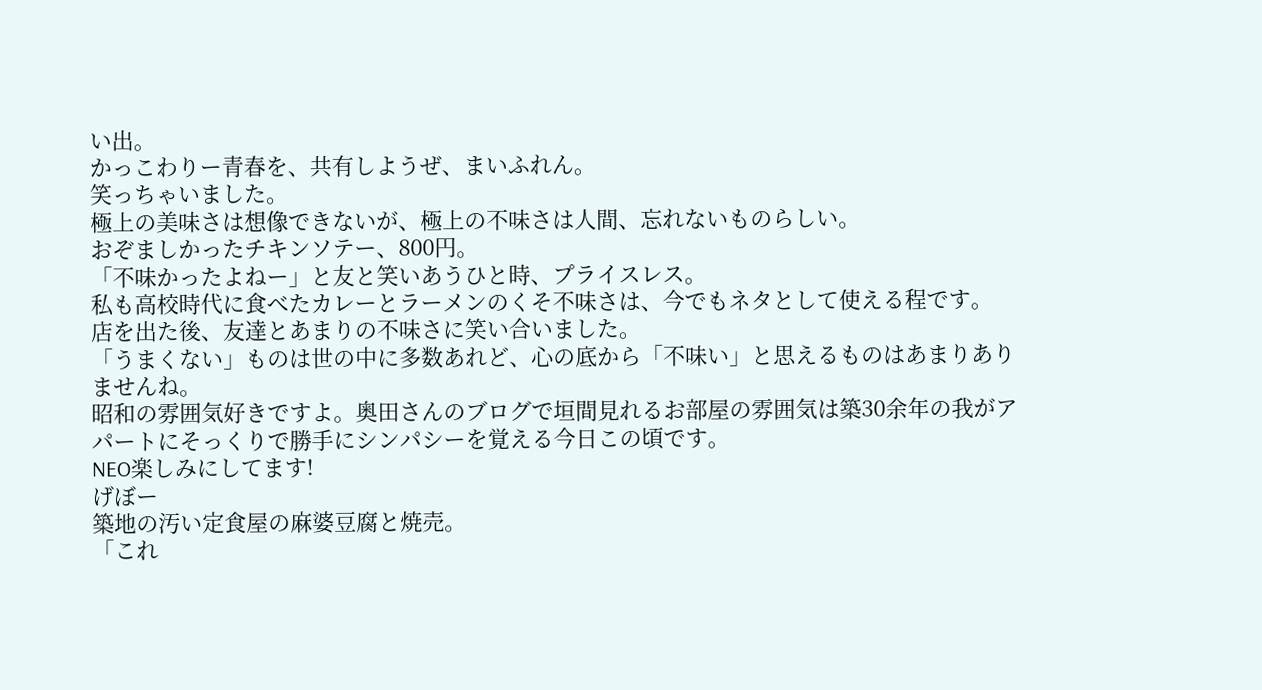い出。
かっこわりー青春を、共有しようぜ、まいふれん。
笑っちゃいました。
極上の美味さは想像できないが、極上の不味さは人間、忘れないものらしい。
おぞましかったチキンソテー、800円。
「不味かったよねー」と友と笑いあうひと時、プライスレス。
私も高校時代に食べたカレーとラーメンのくそ不味さは、今でもネタとして使える程です。
店を出た後、友達とあまりの不味さに笑い合いました。
「うまくない」ものは世の中に多数あれど、心の底から「不味い」と思えるものはあまりありませんね。
昭和の雰囲気好きですよ。奥田さんのブログで垣間見れるお部屋の雰囲気は築30余年の我がアパートにそっくりで勝手にシンパシーを覚える今日この頃です。
NEO楽しみにしてます!
げぼー
築地の汚い定食屋の麻婆豆腐と焼売。
「これ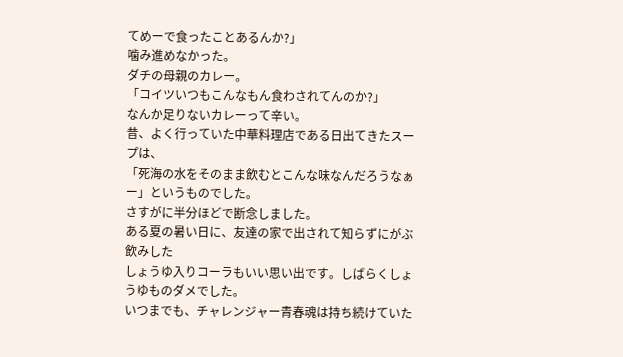てめーで食ったことあるんか?」
噛み進めなかった。
ダチの母親のカレー。
「コイツいつもこんなもん食わされてんのか?」
なんか足りないカレーって辛い。
昔、よく行っていた中華料理店である日出てきたスープは、
「死海の水をそのまま飲むとこんな味なんだろうなぁー」というものでした。
さすがに半分ほどで断念しました。
ある夏の暑い日に、友達の家で出されて知らずにがぶ飲みした
しょうゆ入りコーラもいい思い出です。しばらくしょうゆものダメでした。
いつまでも、チャレンジャー青春魂は持ち続けていた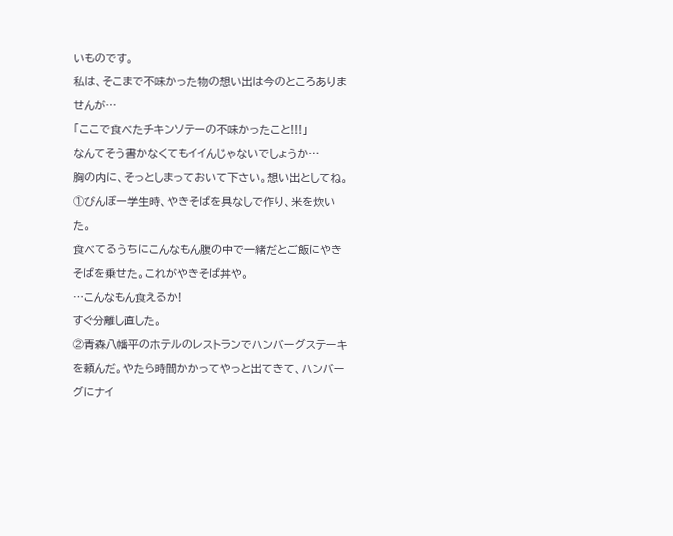いものです。
私は、そこまで不味かった物の想い出は今のところありませんが…
「ここで食べたチキンソテーの不味かったこと!!!」
なんてそう書かなくてもイイんじゃないでしょうか…
胸の内に、そっとしまっておいて下さい。想い出としてね。
①びんぼー学生時、やきそばを具なしで作り、米を炊いた。
食べてるうちにこんなもん腹の中で一緒だとご飯にやきそばを乗せた。これがやきそば丼や。
…こんなもん食えるか!
すぐ分離し直した。
②青森八幡平のホテルのレストランでハンバーグステーキを頼んだ。やたら時間かかってやっと出てきて、ハンバーグにナイ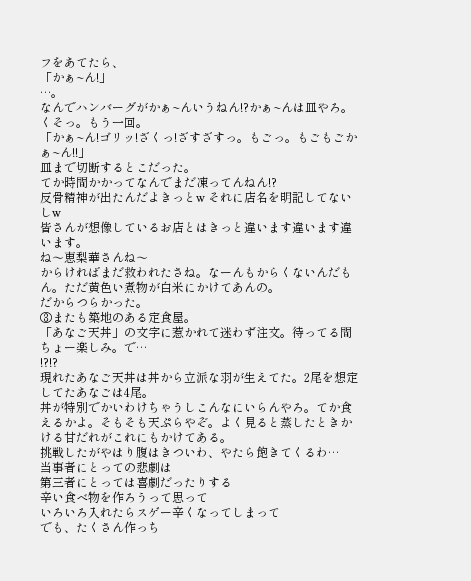フをあてたら、
「かぁ~ん!」
…。
なんでハンバーグがかぁ~んいうねん!?かぁ~んは皿やろ。くそっ。もう一回。
「かぁ~ん!ゴリッ!ざくっ!ざすざすっ。もごっ。もごもごかぁ~ん!!」
皿まで切断するとこだった。
てか時間かかってなんでまだ凍ってんねん!?
反骨精神が出たんだよきっとw それに店名を明記してないしw
皆さんが想像しているお店とはきっと違います違います違います。
ね〜恵梨華さんね〜
からければまだ救われたさね。なーんもからくないんだもん。ただ黄色い煮物が白米にかけてあんの。
だからつらかった。
③またも築地のある定食屋。
「あなご天丼」の文字に惹かれて迷わず注文。待ってる間ちょー楽しみ。で…
!?!?
現れたあなご天丼は丼から立派な羽が生えてた。2尾を想定してたあなごは4尾。
丼が特別でかいわけちゃうしこんなにいらんやろ。てか食えるかよ。そもそも天ぷらやぞ。よく見ると蒸したときかける甘だれがこれにもかけてある。
挑戦したがやはり腹はきついわ、やたら飽きてくるわ…
当事者にとっての悲劇は
第三者にとっては喜劇だったりする
辛い食べ物を作ろうって思って
いろいろ入れたらスゲー辛くなってしまって
でも、たくさん作っち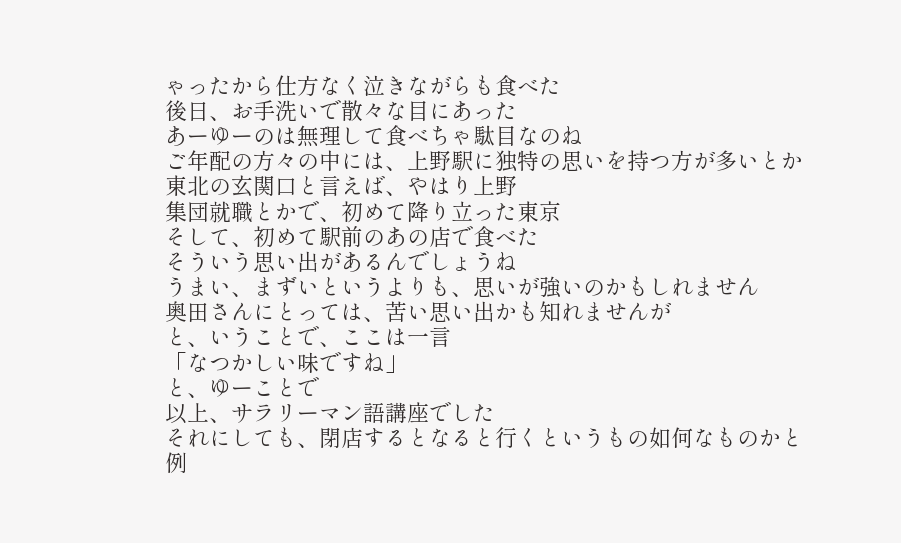ゃったから仕方なく泣きながらも食べた
後日、お手洗いで散々な目にあった
あーゆーのは無理して食べちゃ駄目なのね
ご年配の方々の中には、上野駅に独特の思いを持つ方が多いとか
東北の玄関口と言えば、やはり上野
集団就職とかで、初めて降り立った東京
そして、初めて駅前のあの店で食べた
そういう思い出があるんでしょうね
うまい、まずいというよりも、思いが強いのかもしれません
奥田さんにとっては、苦い思い出かも知れませんが
と、いうことで、ここは一言
「なつかしい味ですね」
と、ゆーことで
以上、サラリーマン語講座でした
それにしても、閉店するとなると行くというもの如何なものかと
例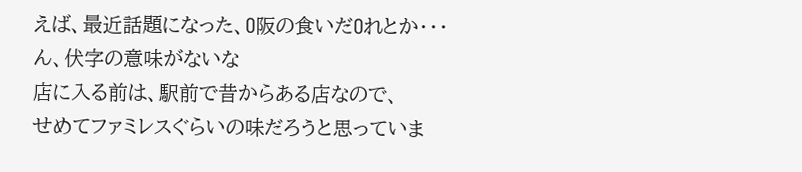えば、最近話題になった、O阪の食いだOれとか・・・
ん、伏字の意味がないな
店に入る前は、駅前で昔からある店なので、
せめてファミレスぐらいの味だろうと思っていま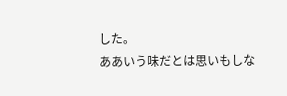した。
ああいう味だとは思いもしな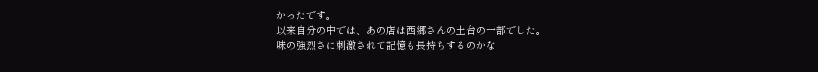かったです。
以来自分の中では、あの店は西郷さんの土台の一部でした。
味の強烈さに刺激されて記憶も長持ちするのかな